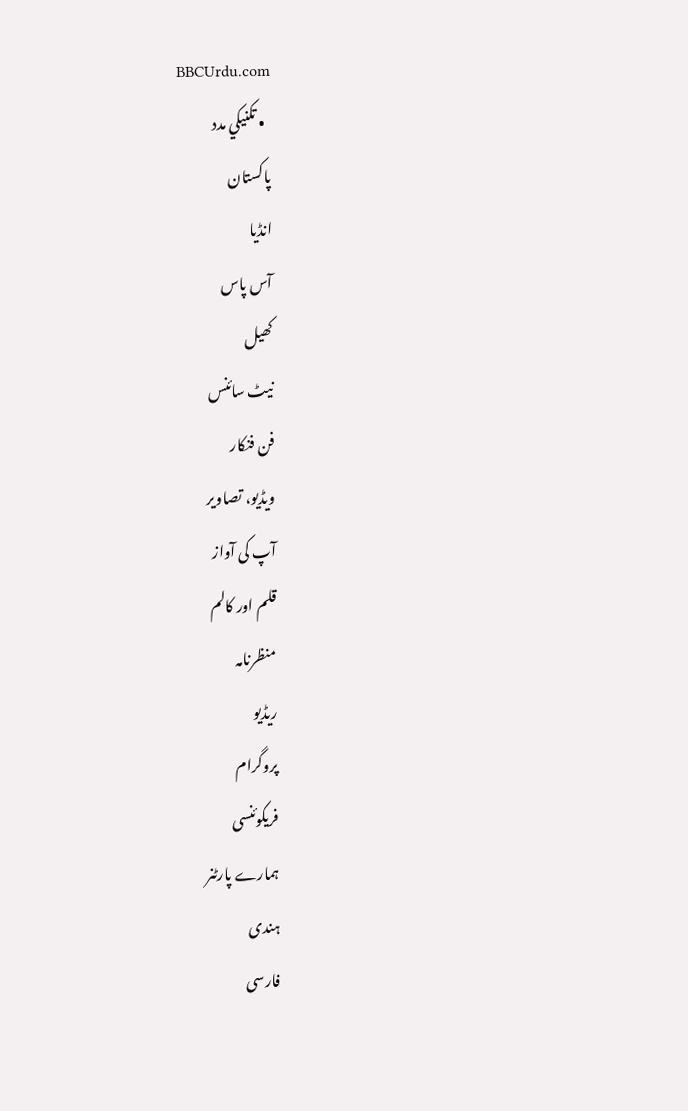BBCUrdu.com
  • تکنيکي مدد
پاکستان
انڈیا
آس پاس
کھیل
نیٹ سائنس
فن فنکار
ویڈیو، تصاویر
آپ کی آواز
قلم اور کالم
منظرنامہ
ریڈیو
پروگرام
فریکوئنسی
ہمارے پارٹنر
ہندی
فارسی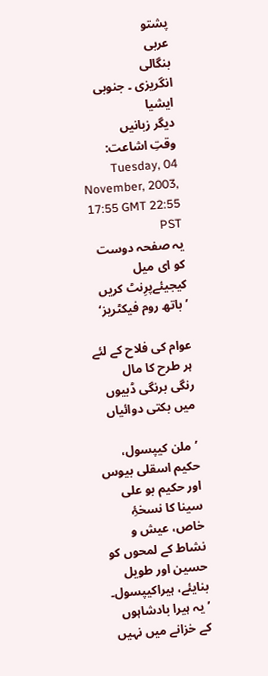پشتو
عربی
بنگالی
انگریزی ۔ جنوبی ایشیا
دیگر زبانیں
وقتِ اشاعت: Tuesday, 04 November, 2003, 17:55 GMT 22:55 PST
یہ صفحہ دوست کو ای میل کیجیئےپرِنٹ کریں
’باتھ روم فیکٹریز‘

عوام کی فلاح کے لئے ہر طرح کا مال
رنگی برنگی ڈبیوں میں بکتی دوائیاں

’ملن کیپسول، حکیم اسقلی بیوس اور حکیم بو علی سینا کا نسخۂِ خاص، عیش و نشاط کے لمحوں کو حسین اور طویل بنایئے، ہیراکیپسول۔ ’یہ ہیرا بادشاہوں کے خزانے میں نہیں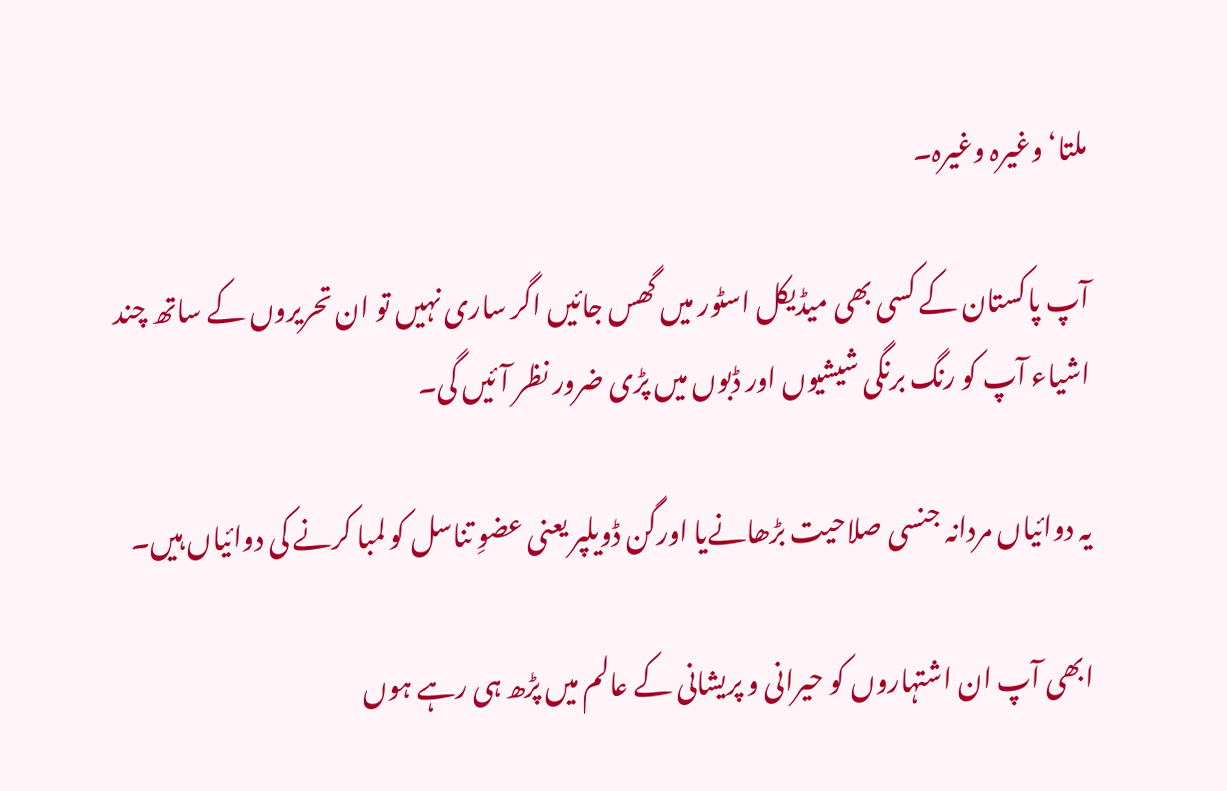ملتا‘ وغیرہ وغیرہ۔

آپ پاکستان کے کسی بھی میڈیکل اسٹور میں گھس جائیں اگر ساری نہیں تو ان تحریروں کے ساتھ چند اشیاء آپ کو رنگ برنگی شیشیوں اور ڈبوں میں پڑی ضرور نظر آئیں گی۔

یہ دوائیاں مردانہ جنسی صلاحیت بڑھانےیا اورگن ڈویلپر یعنی عضوِ تناسل کو لمبا کرنے کی دوائیاں ہیں۔

ابھی آپ ان اشتہاروں کو حیرانی و پریشانی کے عالم میں پڑھ ہی رہے ہوں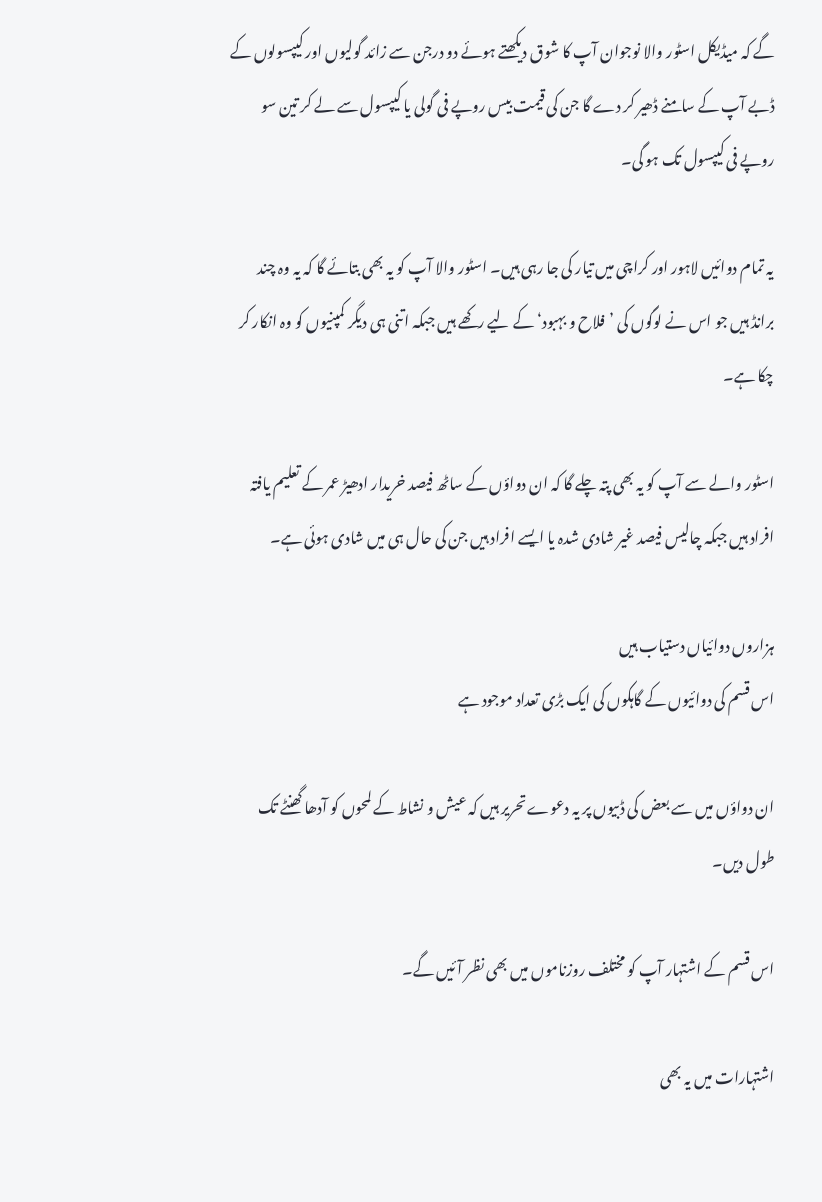گے کہ میڈیکل اسٹور والا نوجوان آپ کا شوق دیکھتے ہوئے دو درجن سے زائد گولیوں اور کیپسولوں کے ڈبے آپ کے سامنے ڈھیر کر دے گا جن کی قیمت بیس روپے فی گولی یا کیپسول سے لے کر تین سو روپے فی کیپسول تک ہو گی۔

یہ تمام دوائیں لاہور اور کراچی میں تیار کی جا رہی ہیں۔ اسٹور والا آپ کو یہ بھی بتائے گا کہ یہ وہ چند برانڈ ہیں جو اس نے لوگوں کی ’فلاح و بہبود‘ کے لیے رکھے ہیں جبکہ اتنی ہی دیگر کمپنیوں کو وہ انکار کر چکا ہے۔

اسٹور والے سے آپ کو یہ بھی پتہ چلے گا کہ ان دواؤں کے ساٹھ فیصد خریدار ادھیڑ عمر کے تعلیم یافتہ افراد ہیں جبکہ چالیس فیصد غیر شادی شدہ یا ایسے افراد ہیں جن کی حال ہی میں شادی ہوئی ہے۔

ہزاروں دوائیاں دستیاب ہیں
اس قسم کی دوائیوں کے گاہکوں کی ایک بڑی تعداد موجود ہے

ان دواؤں میں سے بعض کی ڈبیوں پر یہ دعوے تحریر ہیں کہ عیش و نشاط کے لمحوں کو آدھا گھنٹے تک طول دیں۔

اس قسم کے اشتہار آپ کو مختلف روزناموں میں بھی نظر آئیں گے۔

اشتہارات میں یہ بھی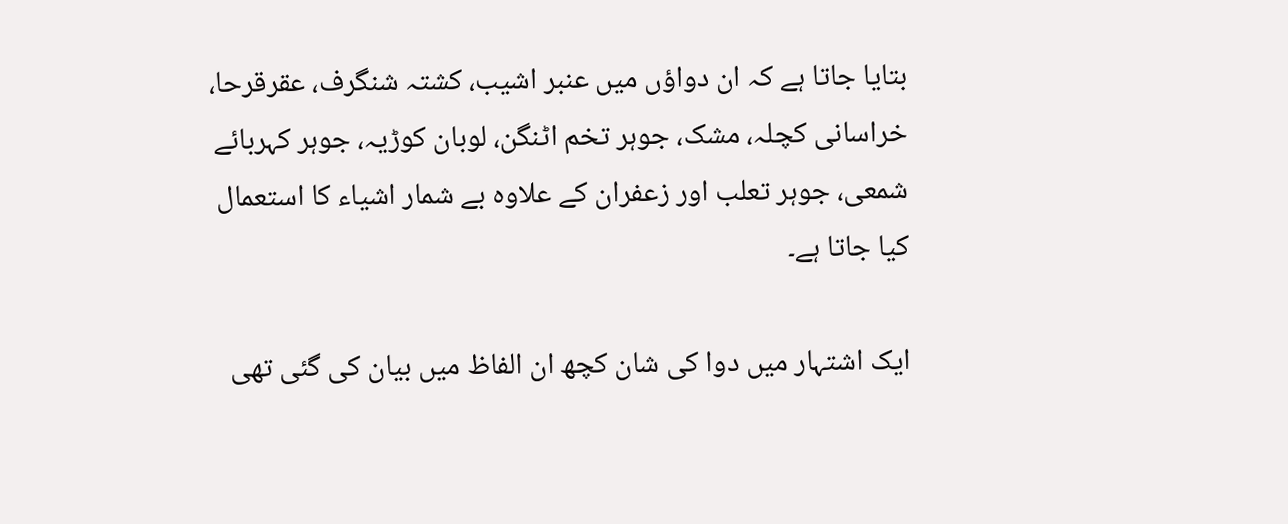بتایا جاتا ہے کہ ان دواؤں میں عنبر اشیب، کشتہ شنگرف، عقرقرحا، خراسانی کچلہ، مشک، جوہر تخم اٹنگن، لوبان کوڑیہ، جوہر کہربائے شمعی، جوہر تعلب اور زعفران کے علاوہ بے شمار اشیاء کا استعمال کیا جاتا ہے۔

ایک اشتہار میں دوا کی شان کچھ ان الفاظ میں بیان کی گئی تھی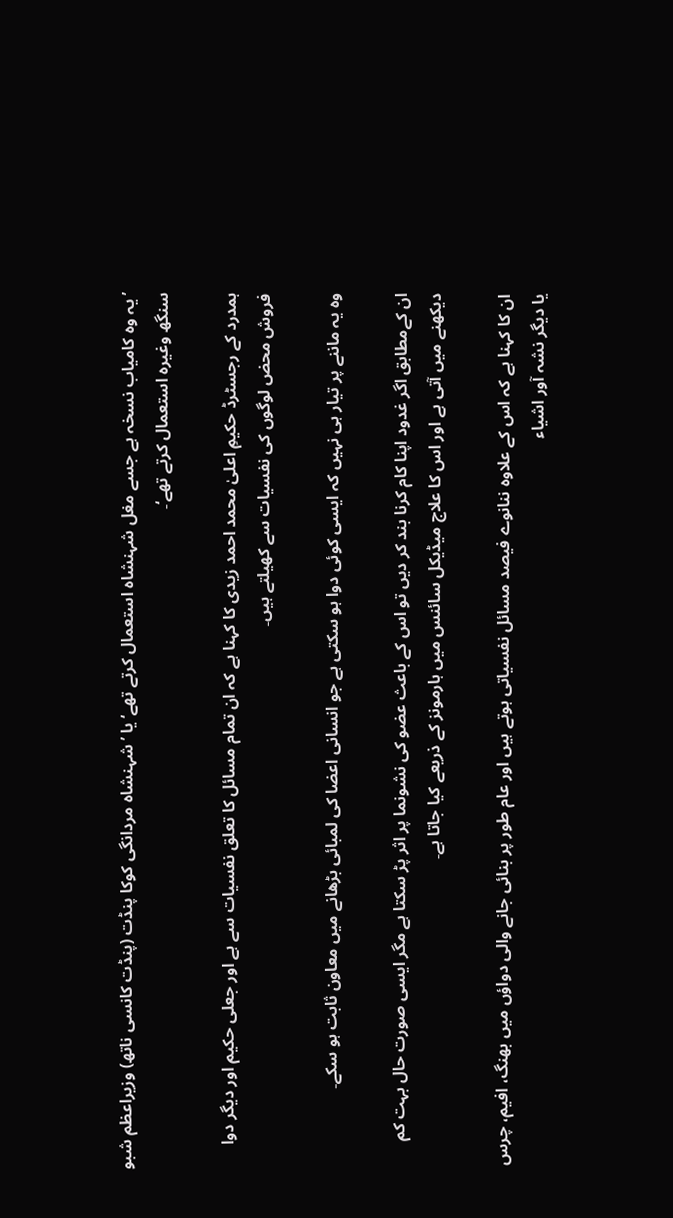’یہ وہ کامیاب نسخہ ہے جسے مغل شہنشاہ استعمال کرتے تھے‘ یا ’شہنشاہ مردانگی کوکا پنڈت (پنڈت کانسی ناتھ) وزیراعظم شبو سنگھ وغیرہ استعمال کرتے تھے‘۔

ہمدرد کے رجسٹرڈ حکیمِ اعلیٰ محمد احمد زیدی کا کہنا ہے کہ ان تمام مسائل کا تعلق نفسیات سے ہے اور جعلی حکیم اور دیگر دوا فروش محض لوگوں کی نفسیات سے کھیلتے ہیں۔

وہ یہ ماننے پر تیار ہی نہیں کہ ایسی کوئی دوا ہو سکتی ہے جو انسانی اعضا کی لمبائی بڑھانے میں معاون ثابت ہو سکے۔

ان کےمطابق اگر غدود اپنا کام کرنا بند کر دیں تو اس کے باعث عضو کی نشونما پر اثر پڑ سکتا ہے مگر ایسی صورت حال بہت کم دیکھنے میں آتی ہے اور اس کا علاج میڈیکل سائنس میں ہارمونز کے ذریعے کیا جاتا ہے۔

ان کا کہنا ہے کہ اس کے علاوہ ننانوے فیصد مسائل نفسیاتی ہوتے ہیں اور عام طور پر بنائی جانے والی دواؤں میں بھنگ، افیم، چرس یا دیگر نشہ آور اشیاء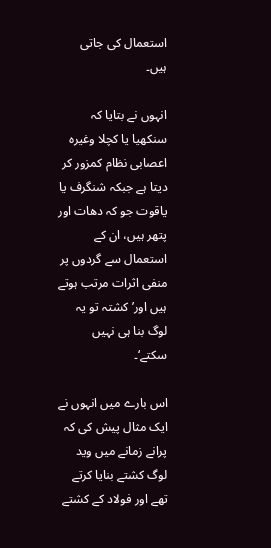استعمال کی جاتی ہیں۔

انہوں نے بتایا کہ سنکھیا یا کچلا وغیرہ اعصابی نظام کمزور کر دیتا ہے جبکہ شنگرف یا یاقوت جو کہ دھات اور پتھر ہیں، ان کے استعمال سے گردوں پر منفی اثرات مرتب ہوتے ہیں اور’ کشتہ تو یہ لوگ بنا ہی نہیں سکتے‘۔

اس بارے میں انہوں نے ایک مثال پیش کی کہ پرانے زمانے میں وید لوگ کشتے بنایا کرتے تھے اور فولاد کے کشتے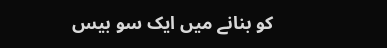کو بنانے میں ایک سو بیس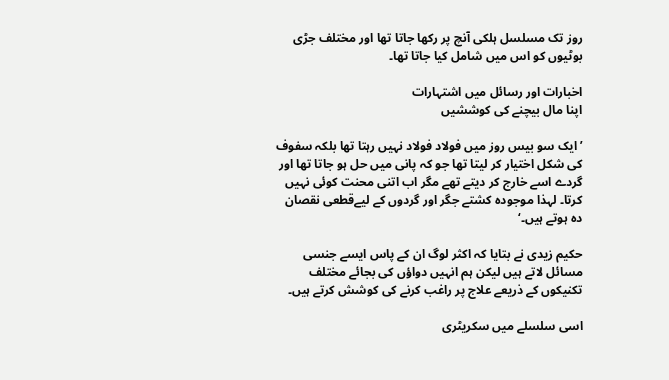روز تک مسلسل ہلکی آنچ پر رکھا جاتا تھا اور مختلف جڑی بوٹیوں کو اس میں شامل کیا جاتا تھا۔

اخبارات اور رسائل میں اشتہارات
اپنا مال بیچنے کی کوششیں

’ایک سو بیس روز میں فولاد فولاد نہیں رہتا تھا بلکہ سفوف کی شکل اختیار کر لیتا تھا جو کہ پانی میں حل ہو جاتا تھا اور گردے اسے خارج کر دیتے تھے مگر اب اتنی محنت کوئی نہیں کرتا۔ لہذا موجودہ کشتے جگر اور گردوں کے لیےقطعی نقصان دہ ہوتے ہیں۔‘

حکیم زیدی نے بتایا کہ اکثر لوگ ان کے پاس ایسے جنسی مسائل لاتے ہیں لیکن ہم انہیں دواؤں کی بجائے مختلف تکنیکوں کے ذریعے علاج پر راغب کرنے کی کوشش کرتے ہیں۔

اسی سلسلے میں سکریٹری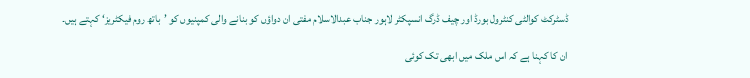ڈسٹرکٹ کوالٹی کنٹرول بورڈ اور چیف ڈرگ انسپکٹر لاہور جناب عبدالاسلام مفتی ان دواؤں کو بنانے والی کمپنیوں کو ’باتھ روم فیکٹریز‘ کہتے ہیں۔

ان کا کہنا ہے کہ اس ملک میں ابھی تک کوئی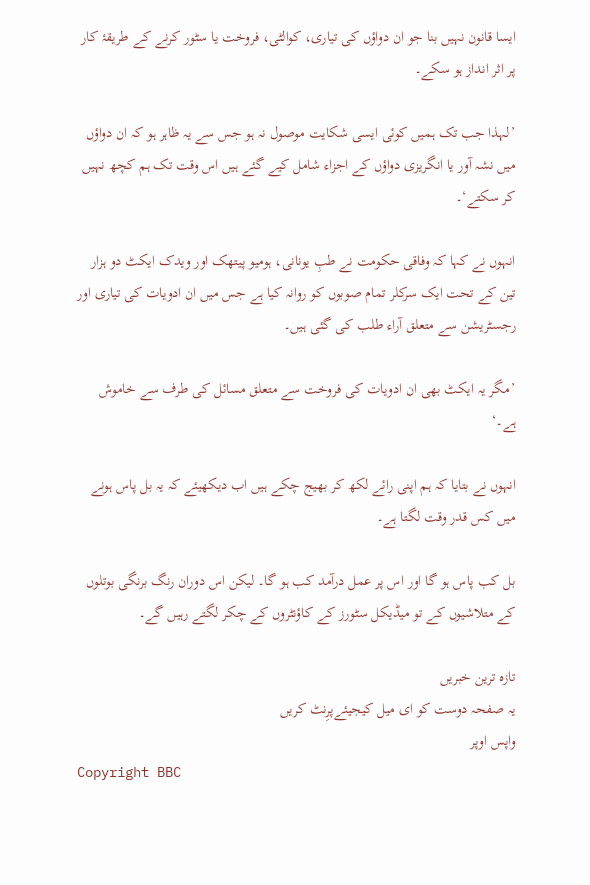ایسا قانون نہیں بنا جو ان دواؤں کی تیاری، کوالٹی، فروخت یا سٹور کرنے کے طریقۂ کار پر اثر انداز ہو سکے۔

’لہذا جب تک ہمیں کوئی ایسی شکایت موصول نہ ہو جس سے یہ ظاہر ہو کہ ان دواؤں میں نشہ آور یا انگریزی دواؤں کے اجزاء شامل کیے گئے ہیں اس وقت تک ہم کچھ نہیں کر سکتے‘۔

انہوں نے کہا کہ وفاقی حکومت نے طبِ یونانی، ہومیو پیتھک اور ویدک ایکٹ دو ہزار تین کے تحت ایک سرکلر تمام صوبوں کو روانہ کیا ہے جس میں ان ادویات کی تیاری اور رجسٹریشن سے متعلق آراء طلب کی گئی ہیں۔

’مگر یہ ایکٹ بھی ان ادویات کی فروخت سے متعلق مسائل کی طرف سے خاموش ہے۔‘

انہوں نے بتایا کہ ہم اپنی رائے لکھ کر بھیج چکے ہیں اب دیکھیئے کہ یہ بل پاس ہونے میں کس قدر وقت لگتا ہے۔

بل کب پاس ہو گا اور اس پر عمل درآمد کب ہو گا۔ لیکن اس دوران رنگ برنگی بوتلوں کے متلاشیوں کے تو میڈیکل سٹورز کے کاؤنٹروں کے چکر لگتے رہیں گے۔

تازہ ترین خبریں
یہ صفحہ دوست کو ای میل کیجیئےپرِنٹ کریں
واپس اوپر
Copyright BBC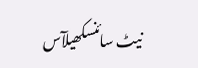نیٹ سائنسکھیلآس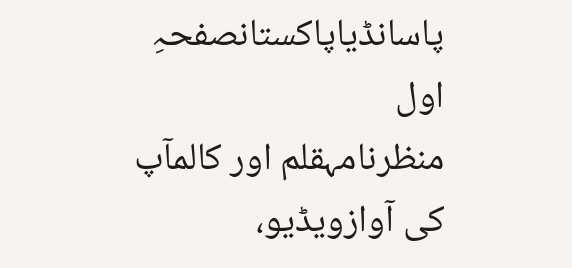پاسانڈیاپاکستانصفحہِ اول
منظرنامہقلم اور کالمآپ کی آوازویڈیو،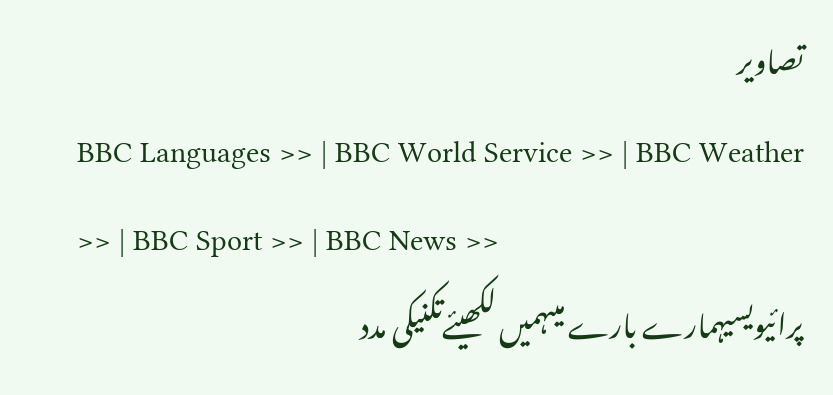تصاویر
BBC Languages >> | BBC World Service >> | BBC Weather >> | BBC Sport >> | BBC News >>
پرائیویسیہمارے بارے میںہمیں لکھیئےتکنیکی مدد